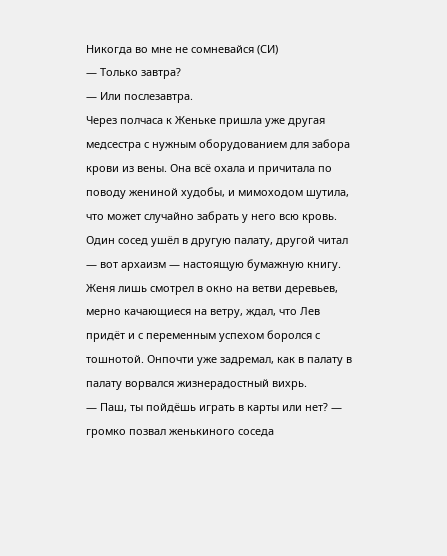Никогда во мне не сомневайся (СИ)
— Только завтра?
— Или послезавтра.
Через полчаса к Женьке пришла уже другая медсестра с нужным оборудованием для забора крови из вены. Она всё охала и причитала по поводу жениной худобы, и мимоходом шутила, что может случайно забрать у него всю кровь.
Один сосед ушёл в другую палату, другой читал — вот архаизм — настоящую бумажную книгу. Женя лишь смотрел в окно на ветви деревьев, мерно качающиеся на ветру, ждал, что Лев придёт и с переменным успехом боролся с тошнотой. Онпочти уже задремал, как в палату в палату ворвался жизнерадостный вихрь.
— Паш, ты пойдёшь играть в карты или нет? — громко позвал женькиного соседа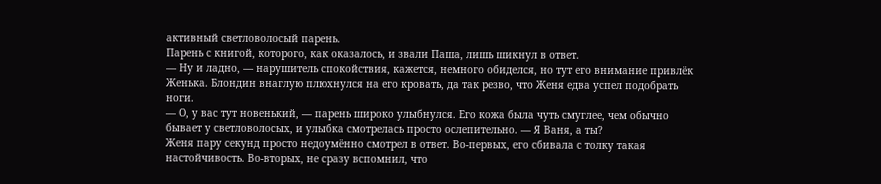активный светловолосый парень.
Парень с книгой, которого, как оказалось, и звали Паша, лишь шикнул в ответ.
— Ну и ладно, — нарушитель спокойствия, кажется, немного обиделся, но тут его внимание привлёк Женька. Блондин внаглую плюхнулся на его кровать, да так резво, что Женя едва успел подобрать ноги.
— О, у вас тут новенький, — парень широко улыбнулся. Его кожа была чуть смуглее, чем обычно бывает у светловолосых, и улыбка смотрелась просто ослепительно. — Я Ваня, а ты?
Женя пару секунд просто недоумённо смотрел в ответ. Во-первых, его сбивала с толку такая настойчивость. Во-вторых, не сразу вспомнил, что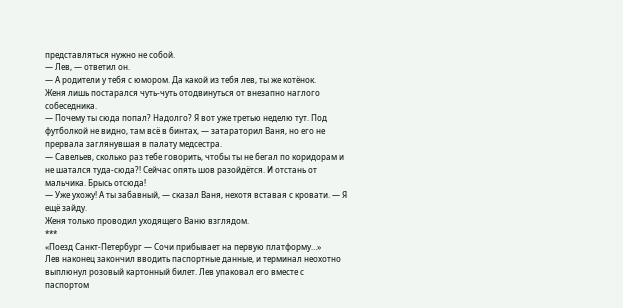представляться нужно не собой.
— Лев, — ответил он.
— А родители у тебя с юмором. Да какой из тебя лев, ты же котёнок.
Женя лишь постарался чуть-чуть отодвинуться от внезапно наглого собеседника.
— Почему ты сюда попал? Надолго? Я вот уже третью неделю тут. Под футболкой не видно, там всё в бинтах, — затараторил Ваня, но его не прервала заглянувшая в палату медсестра.
— Савельев, сколько раз тебе говорить, чтобы ты не бегал по коридорам и не шатался туда-сюда?! Сейчас опять шов разойдётся. И отстань от мальчика. Брысь отсюда!
— Уже ухожу! А ты забавный, — сказал Ваня, нехотя вставая с кровати. — Я ещё зайду.
Женя только проводил уходящего Ваню взглядом.
***
«Поезд Санкт-Петербург — Сочи прибывает на первую платформу…»
Лев наконец закончил вводить паспортные данные, и терминал неохотно выплюнул розовый картонный билет. Лев упаковал его вместе с паспортом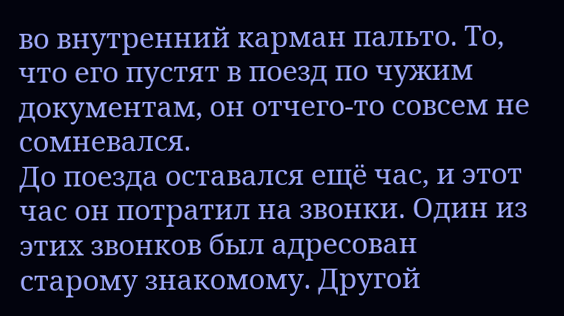во внутренний карман пальто. То, что его пустят в поезд по чужим документам, он отчего-то совсем не сомневался.
До поезда оставался ещё час, и этот час он потратил на звонки. Один из этих звонков был адресован старому знакомому. Другой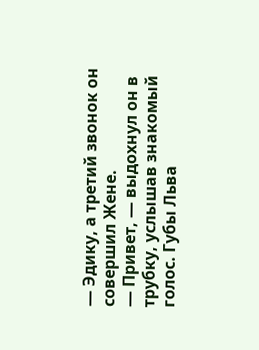— Эдику, а третий звонок он совершил Жене.
— Привет, — выдохнул он в трубку, услышав знакомый голос. Губы Льва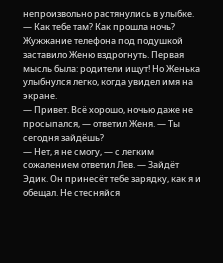непроизвольно растянулись в улыбке. — Как тебе там? Как прошла ночь?
Жужжание телефона под подушкой заставило Женю вздрогнуть. Первая мысль была: родители ищут! Но Женька улыбнулся легко, когда увидел имя на экране.
— Привет. Всё хорошо, ночью даже не просыпался, — ответил Женя. — Ты сегодня зайдёшь?
— Нет, я не смогу, — с легким сожалением ответил Лев. — Зайдёт Эдик. Он принесёт тебе зарядку, как я и обещал. Не стесняйся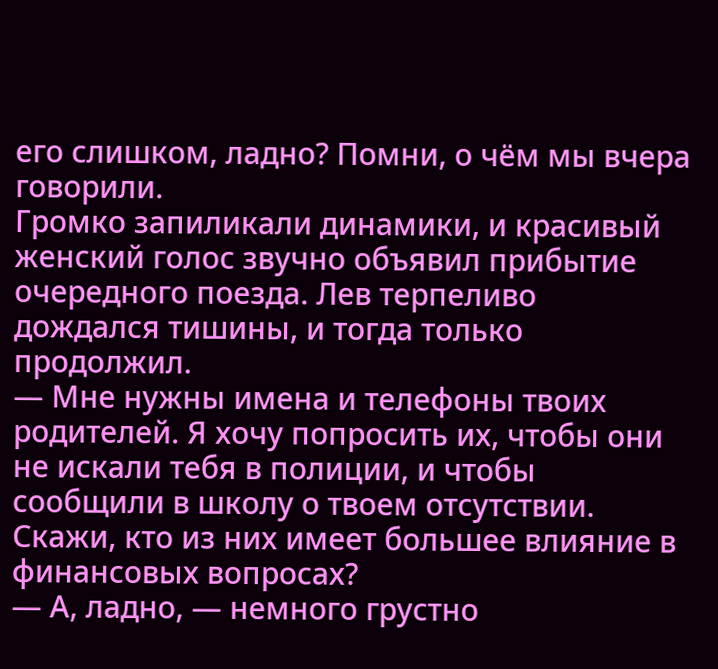его слишком, ладно? Помни, о чём мы вчера говорили.
Громко запиликали динамики, и красивый женский голос звучно объявил прибытие очередного поезда. Лев терпеливо дождался тишины, и тогда только продолжил.
— Мне нужны имена и телефоны твоих родителей. Я хочу попросить их, чтобы они не искали тебя в полиции, и чтобы сообщили в школу о твоем отсутствии. Скажи, кто из них имеет большее влияние в финансовых вопросах?
— А, ладно, — немного грустно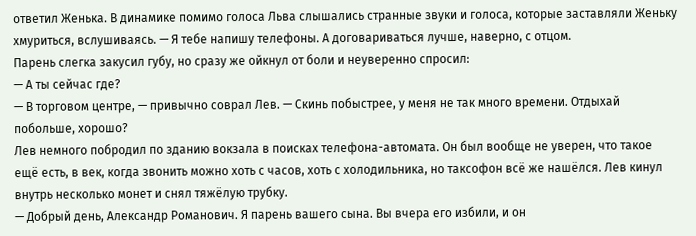ответил Женька. В динамике помимо голоса Льва слышались странные звуки и голоса, которые заставляли Женьку хмуриться, вслушиваясь. — Я тебе напишу телефоны. А договариваться лучше, наверно, с отцом.
Парень слегка закусил губу, но сразу же ойкнул от боли и неуверенно спросил:
— А ты сейчас где?
— В торговом центре, — привычно соврал Лев. — Скинь побыстрее, у меня не так много времени. Отдыхай побольше, хорошо?
Лев немного побродил по зданию вокзала в поисках телефона-автомата. Он был вообще не уверен, что такое ещё есть, в век, когда звонить можно хоть с часов, хоть с холодильника, но таксофон всё же нашёлся. Лев кинул внутрь несколько монет и снял тяжёлую трубку.
— Добрый день, Александр Романович. Я парень вашего сына. Вы вчера его избили, и он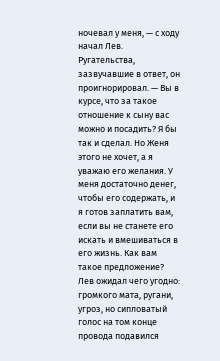ночевал у меня, — с ходу начал Лев. Ругательства, зазвучавшие в ответ, он проигнорировал. — Вы в курсе, что за такое отношение к сыну вас можно и посадить? Я бы так и сделал. Но Женя этого не хочет, а я уважаю его желания. У меня достаточно денег, чтобы его содержать, и я готов заплатить вам, если вы не станете его искать и вмешиваться в его жизнь. Как вам такое предложение?
Лев ожидал чего угодно: громкого мата, ругани, угроз, но сипловатый голос на том конце провода подавился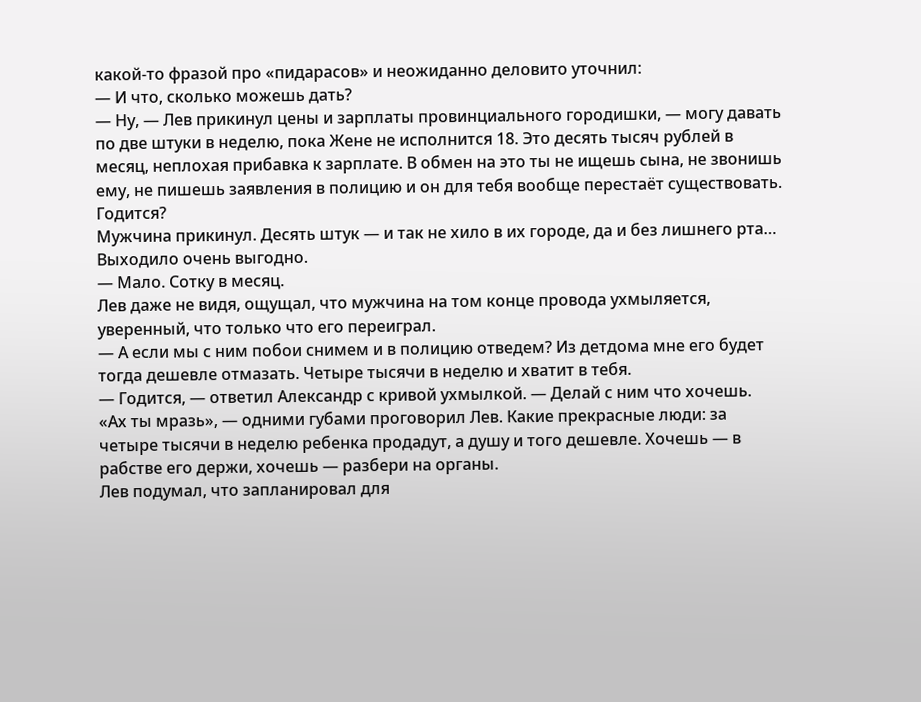какой-то фразой про «пидарасов» и неожиданно деловито уточнил:
— И что, сколько можешь дать?
— Ну, — Лев прикинул цены и зарплаты провинциального городишки, — могу давать по две штуки в неделю, пока Жене не исполнится 18. Это десять тысяч рублей в месяц, неплохая прибавка к зарплате. В обмен на это ты не ищешь сына, не звонишь ему, не пишешь заявления в полицию и он для тебя вообще перестаёт существовать. Годится?
Мужчина прикинул. Десять штук — и так не хило в их городе, да и без лишнего рта… Выходило очень выгодно.
— Мало. Сотку в месяц.
Лев даже не видя, ощущал, что мужчина на том конце провода ухмыляется, уверенный, что только что его переиграл.
— А если мы с ним побои снимем и в полицию отведем? Из детдома мне его будет тогда дешевле отмазать. Четыре тысячи в неделю и хватит в тебя.
— Годится, — ответил Александр с кривой ухмылкой. — Делай с ним что хочешь.
«Ах ты мразь», — одними губами проговорил Лев. Какие прекрасные люди: за четыре тысячи в неделю ребенка продадут, а душу и того дешевле. Хочешь — в рабстве его держи, хочешь — разбери на органы.
Лев подумал, что запланировал для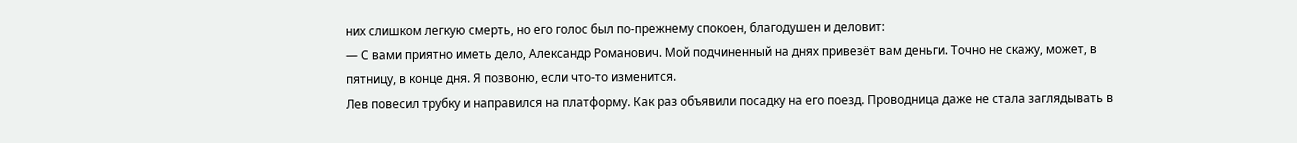них слишком легкую смерть, но его голос был по-прежнему спокоен, благодушен и деловит:
— С вами приятно иметь дело, Александр Романович. Мой подчиненный на днях привезёт вам деньги. Точно не скажу, может, в пятницу, в конце дня. Я позвоню, если что-то изменится.
Лев повесил трубку и направился на платформу. Как раз объявили посадку на его поезд. Проводница даже не стала заглядывать в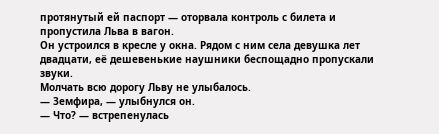протянутый ей паспорт — оторвала контроль с билета и пропустила Льва в вагон.
Он устроился в кресле у окна. Рядом с ним села девушка лет двадцати, её дешевенькие наушники беспощадно пропускали звуки.
Молчать всю дорогу Льву не улыбалось.
— Земфира, — улыбнулся он.
— Что? — встрепенулась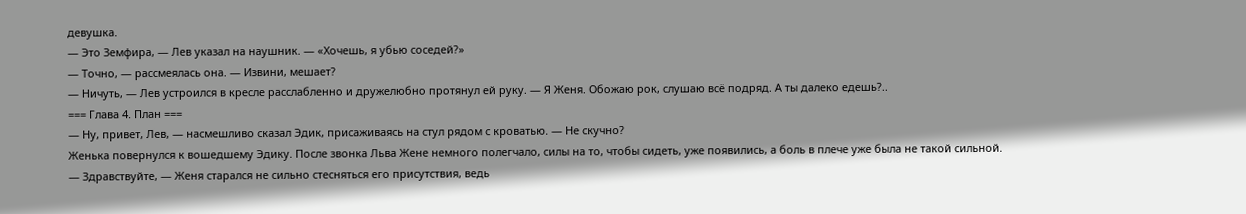девушка.
— Это Земфира, — Лев указал на наушник. — «Хочешь, я убью соседей?»
— Точно, — рассмеялась она. — Извини, мешает?
— Ничуть, — Лев устроился в кресле расслабленно и дружелюбно протянул ей руку. — Я Женя. Обожаю рок, слушаю всё подряд. А ты далеко едешь?..
=== Глава 4. План ===
— Ну, привет, Лев, — насмешливо сказал Эдик, присаживаясь на стул рядом с кроватью. — Не скучно?
Женька повернулся к вошедшему Эдику. После звонка Льва Жене немного полегчало, силы на то, чтобы сидеть, уже появились, а боль в плече уже была не такой сильной.
— Здравствуйте, — Женя старался не сильно стесняться его присутствия, ведь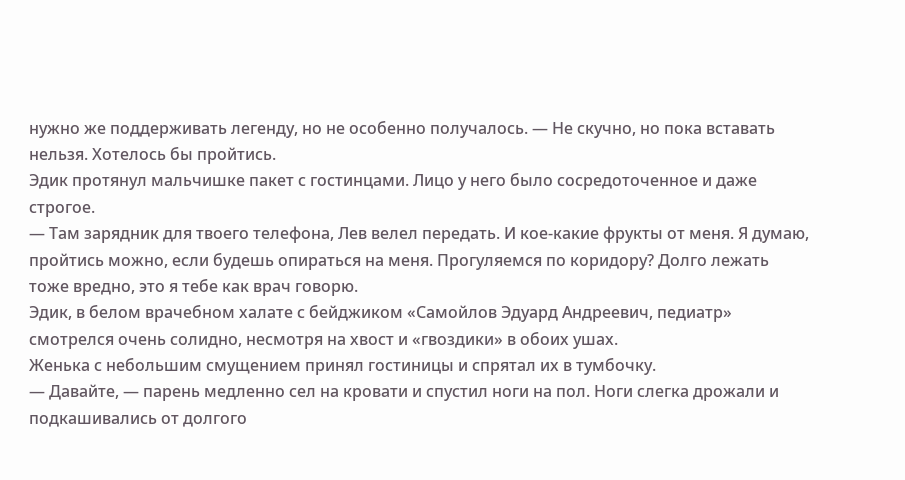нужно же поддерживать легенду, но не особенно получалось. — Не скучно, но пока вставать нельзя. Хотелось бы пройтись.
Эдик протянул мальчишке пакет с гостинцами. Лицо у него было сосредоточенное и даже строгое.
— Там зарядник для твоего телефона, Лев велел передать. И кое-какие фрукты от меня. Я думаю, пройтись можно, если будешь опираться на меня. Прогуляемся по коридору? Долго лежать тоже вредно, это я тебе как врач говорю.
Эдик, в белом врачебном халате с бейджиком «Самойлов Эдуард Андреевич, педиатр» смотрелся очень солидно, несмотря на хвост и «гвоздики» в обоих ушах.
Женька с небольшим смущением принял гостиницы и спрятал их в тумбочку.
— Давайте, — парень медленно сел на кровати и спустил ноги на пол. Ноги слегка дрожали и подкашивались от долгого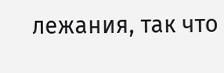лежания, так что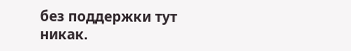без поддержки тут никак.